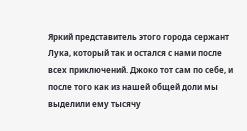Яркий представитель этого города сержант Лука, который так и остался с нами после всех приключений. Джоко тот сам по себе, и после того как из нашей общей доли мы выделили ему тысячу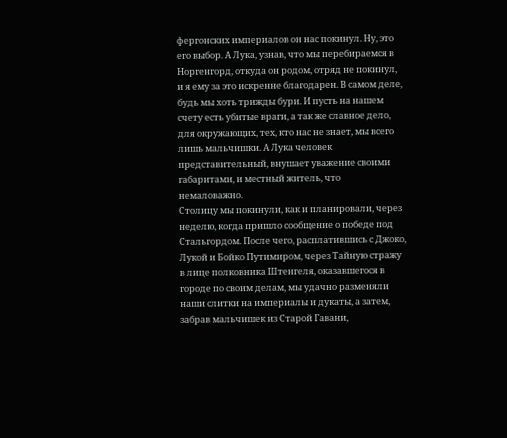фергонских империалов он нас покинул. Ну, это его выбор. А Лука, узнав, что мы перебираемся в Норгенгорд, откуда он родом, отряд не покинул, и я ему за это искренне благодарен. В самом деле, будь мы хоть трижды бури. И пусть на нашем счету есть убитые враги, а так же славное дело, для окружающих, тех, кто нас не знает, мы всего лишь мальчишки. А Лука человек представительный, внушает уважение своими габаритами, и местный житель, что немаловажно.
Столицу мы покинули, как и планировали, через неделю, когда пришло сообщение о победе под Стальгордом. После чего, расплатившись с Джоко, Лукой и Бойко Путимиром, через Тайную стражу в лице полковника Штенгеля, оказавшегося в городе по своим делам, мы удачно разменяли наши слитки на империалы и дукаты, а затем, забрав мальчишек из Старой Гавани,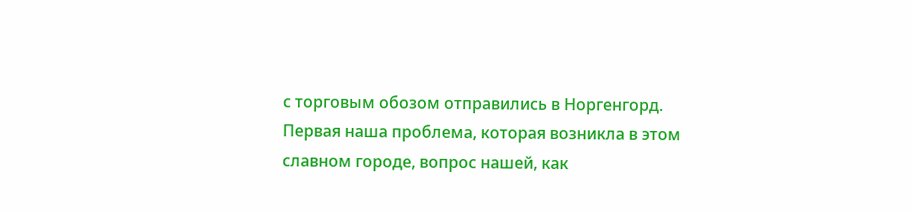с торговым обозом отправились в Норгенгорд.
Первая наша проблема, которая возникла в этом славном городе, вопрос нашей, как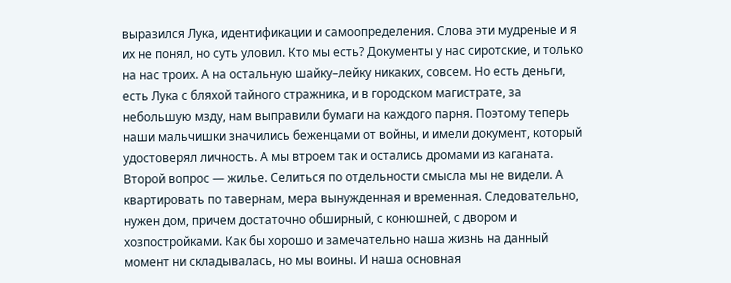выразился Лука, идентификации и самоопределения. Слова эти мудреные и я их не понял, но суть уловил. Кто мы есть? Документы у нас сиротские, и только на нас троих. А на остальную шайку–лейку никаких, совсем. Но есть деньги, есть Лука с бляхой тайного стражника, и в городском магистрате, за небольшую мзду, нам выправили бумаги на каждого парня. Поэтому теперь наши мальчишки значились беженцами от войны, и имели документ, который удостоверял личность. А мы втроем так и остались дромами из каганата.
Второй вопрос — жилье. Селиться по отдельности смысла мы не видели. А квартировать по тавернам, мера вынужденная и временная. Следовательно, нужен дом, причем достаточно обширный, с конюшней, с двором и хозпостройками. Как бы хорошо и замечательно наша жизнь на данный момент ни складывалась, но мы воины. И наша основная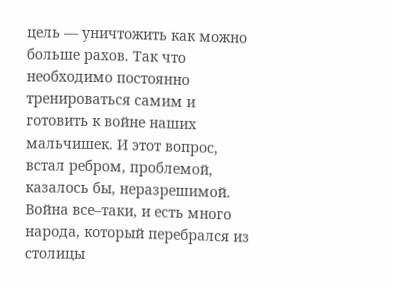цель — уничтожить как можно больше рахов. Так что необходимо постоянно тренироваться самим и готовить к войне наших мальчишек. И этот вопрос, встал ребром, проблемой, казалось бы, неразрешимой. Война все–таки, и есть много народа, который перебрался из столицы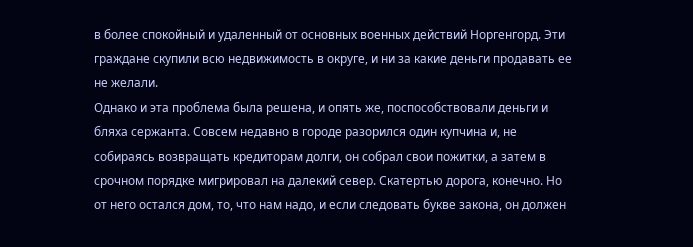в более спокойный и удаленный от основных военных действий Норгенгорд. Эти граждане скупили всю недвижимость в округе, и ни за какие деньги продавать ее не желали.
Однако и эта проблема была решена, и опять же, поспособствовали деньги и бляха сержанта. Совсем недавно в городе разорился один купчина и, не собираясь возвращать кредиторам долги, он собрал свои пожитки, а затем в срочном порядке мигрировал на далекий север. Скатертью дорога, конечно. Но от него остался дом, то, что нам надо, и если следовать букве закона, он должен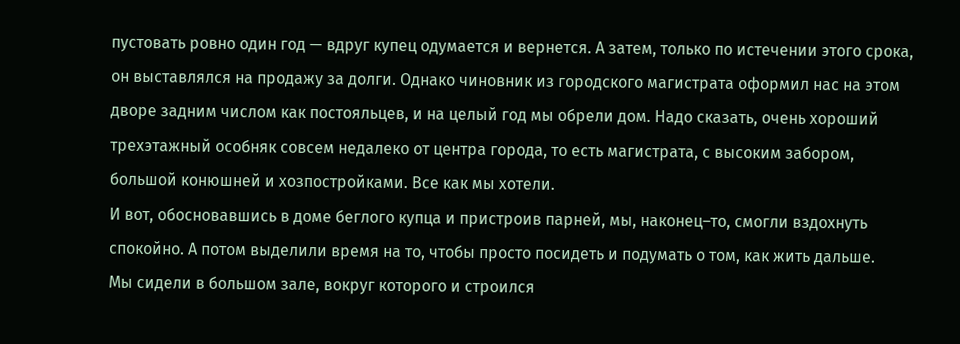пустовать ровно один год — вдруг купец одумается и вернется. А затем, только по истечении этого срока, он выставлялся на продажу за долги. Однако чиновник из городского магистрата оформил нас на этом дворе задним числом как постояльцев, и на целый год мы обрели дом. Надо сказать, очень хороший трехэтажный особняк совсем недалеко от центра города, то есть магистрата, с высоким забором, большой конюшней и хозпостройками. Все как мы хотели.
И вот, обосновавшись в доме беглого купца и пристроив парней, мы, наконец–то, смогли вздохнуть спокойно. А потом выделили время на то, чтобы просто посидеть и подумать о том, как жить дальше.
Мы сидели в большом зале, вокруг которого и строился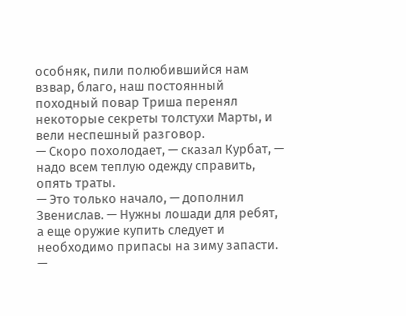особняк, пили полюбившийся нам взвар, благо, наш постоянный походный повар Триша перенял некоторые секреты толстухи Марты, и вели неспешный разговор.
— Скоро похолодает, — сказал Курбат, — надо всем теплую одежду справить, опять траты.
— Это только начало, — дополнил Звенислав. — Нужны лошади для ребят, а еще оружие купить следует и необходимо припасы на зиму запасти.
—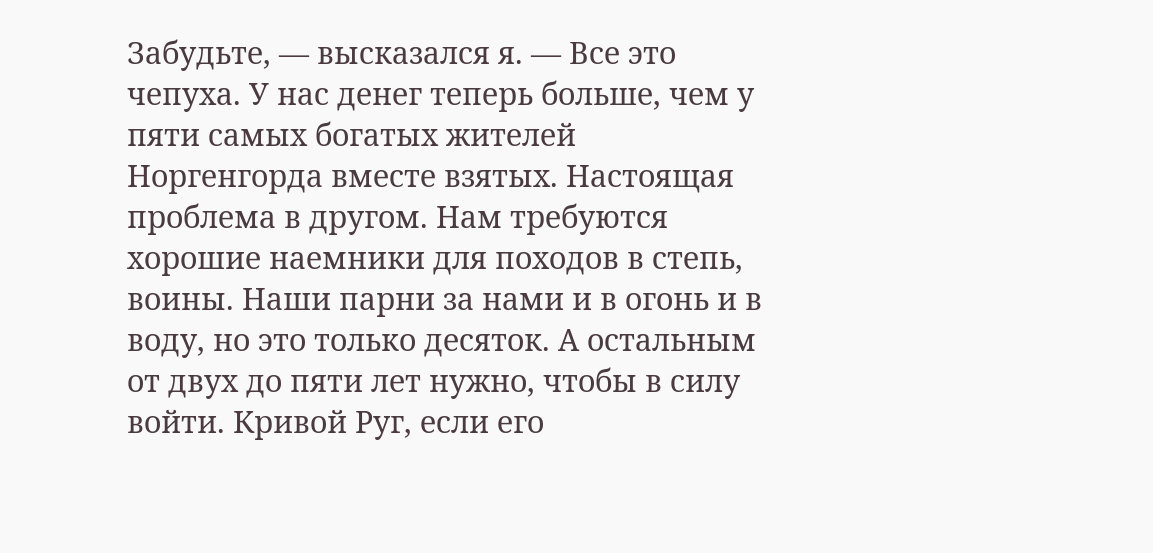Забудьте, — высказался я. — Все это чепуха. У нас денег теперь больше, чем у пяти самых богатых жителей Норгенгорда вместе взятых. Настоящая проблема в другом. Нам требуются хорошие наемники для походов в степь, воины. Наши парни за нами и в огонь и в воду, но это только десяток. А остальным от двух до пяти лет нужно, чтобы в силу войти. Кривой Руг, если его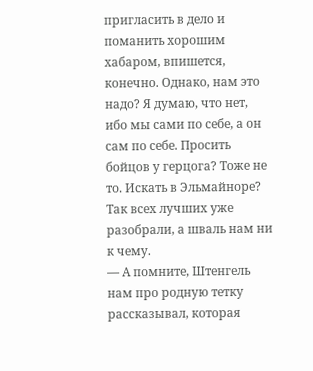пригласить в дело и поманить хорошим хабаром, впишется, конечно. Однако, нам это надо? Я думаю, что нет, ибо мы сами по себе, а он сам по себе. Просить бойцов у герцога? Тоже не то. Искать в Эльмайноре? Так всех лучших уже разобрали, а шваль нам ни к чему.
— А помните, Штенгель нам про родную тетку рассказывал, которая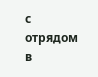с отрядом в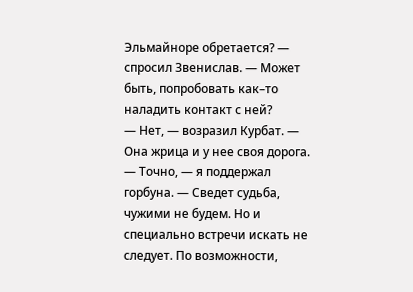Эльмайноре обретается? — спросил Звенислав. — Может быть, попробовать как–то наладить контакт с ней?
— Нет, — возразил Курбат. — Она жрица и у нее своя дорога.
— Точно, — я поддержал горбуна. — Сведет судьба, чужими не будем. Но и специально встречи искать не следует. По возможности,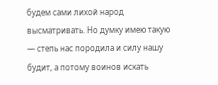будем сами лихой народ высматривать. Но думку имею такую — степь нас породила и силу нашу будит, а потому воинов искать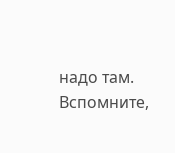надо там. Вспомните,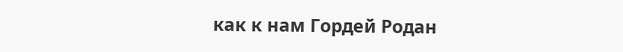как к нам Гордей Родан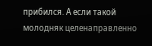прибился. А если такой молодняк целенаправленно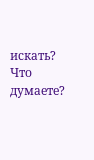искать? Что думаете?